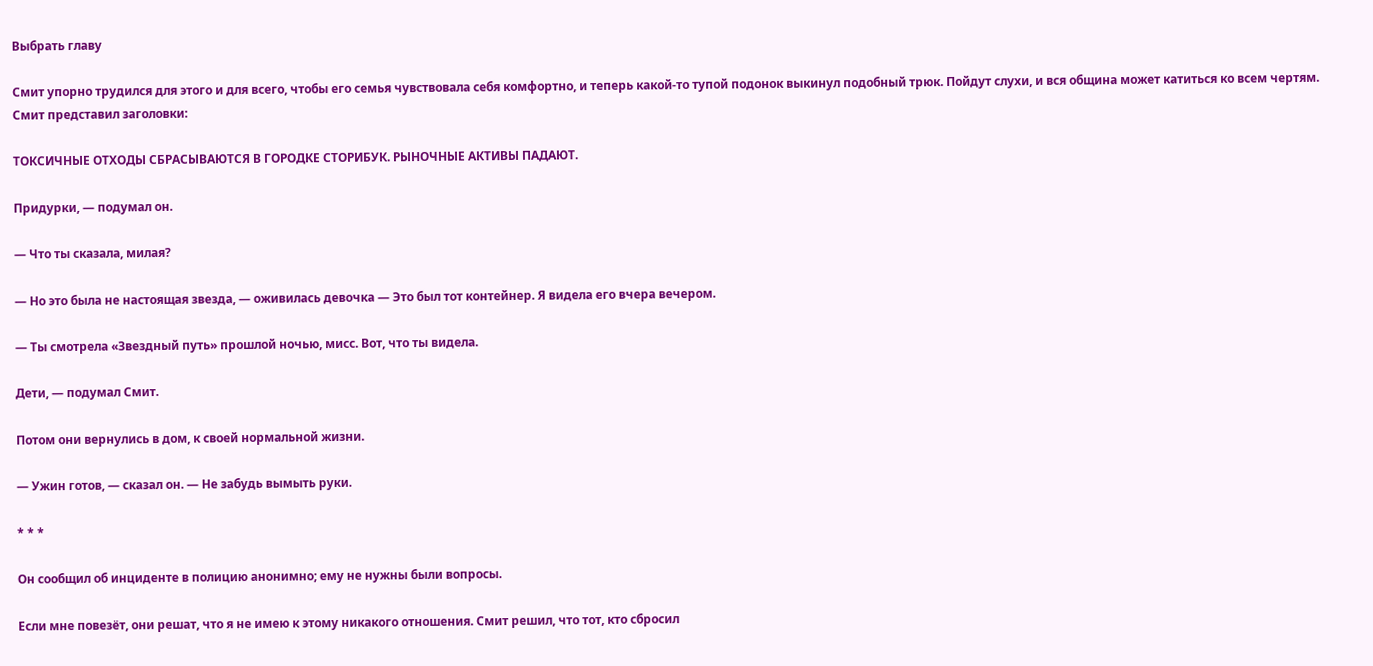Выбрать главу

Смит упорно трудился для этого и для всего, чтобы его семья чувствовала себя комфортно, и теперь какой-то тупой подонок выкинул подобный трюк. Пойдут слухи, и вся община может катиться ко всем чертям. Смит представил заголовки:

ТОКСИЧНЫЕ ОТХОДЫ СБРАСЫВАЮТСЯ В ГОРОДКЕ СТОРИБУК. РЫНОЧНЫЕ АКТИВЫ ПАДАЮТ.

Придурки, — подумал он.

— Что ты сказала, милая?

— Но это была не настоящая звезда, — оживилась девочка — Это был тот контейнер. Я видела его вчера вечером.

— Ты смотрела «Звездный путь» прошлой ночью, мисс. Вот, что ты видела.

Дети, — подумал Смит.

Потом они вернулись в дом, к своей нормальной жизни.

— Ужин готов, — сказал он. — Hе забудь вымыть руки.

* * *

Он сообщил об инциденте в полицию анонимно; ему не нужны были вопросы.

Если мне повезёт, они решат, что я не имею к этому никакого отношения. Смит решил, что тот, кто сбросил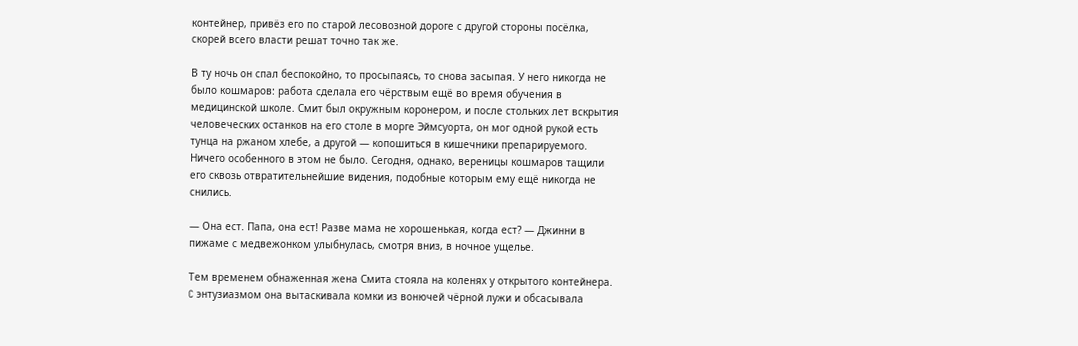контейнер, привёз его по старой лесовозной дороге с другой стороны посёлка, скорей всего власти решат точно так же.

В ту ночь он спал беспокойно, то просыпаясь, то снова засыпая. У него никогда не было кошмаров: работа сделала его чёрствым ещё во время обучения в медицинской школе. Смит был окружным коронером, и после стольких лет вскрытия человеческих останков на его столе в морге Эймсуорта, он мог одной рукой есть тунца на ржаном хлебе, а другой — копошиться в кишечники препарируемого. Ничего особенного в этом не было. Сегодня, однако, вереницы кошмаров тащили его сквозь отвратительнейшие видения, подобные которым ему ещё никогда не снились.

— Она ест. Папа, она ест! Разве мама не хорошенькая, когда ест? — Джинни в пижаме с медвежонком улыбнулась, смотря вниз, в ночное ущелье.

Тем временем обнаженная жена Смита стояла на коленях у открытого контейнера. C энтузиазмом она вытаскивала комки из вонючей чёрной лужи и обсасывала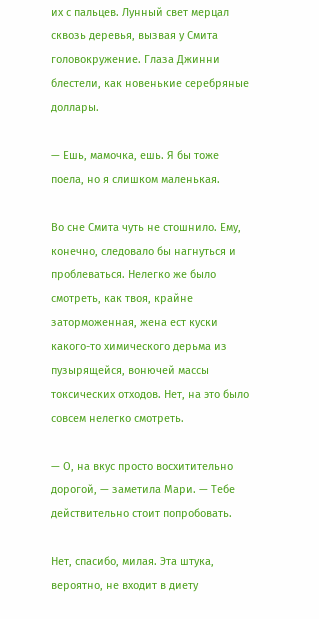их с пальцев. Лунный свет мерцал сквозь деревья, вызвая у Смита головокружение. Глаза Джинни блестели, как новенькие серебряные доллары.

— Ешь, мамочка, ешь. Я бы тоже поела, но я слишком маленькая.

Во сне Смита чуть не стошнило. Ему, конечно, следовало бы нагнуться и проблеваться. Нелегко же было смотреть, как твоя, крайне заторможенная, жена ест куски какого-то химического дерьма из пузырящейся, вонючей массы токсических отходов. Нет, на это было совсем нелегко смотреть.

— О, на вкус просто восхитительно дорогой, — заметила Мари. — Тебе действительно стоит попробовать.

Нет, спасибо, милая. Эта штука, вероятно, не входит в диету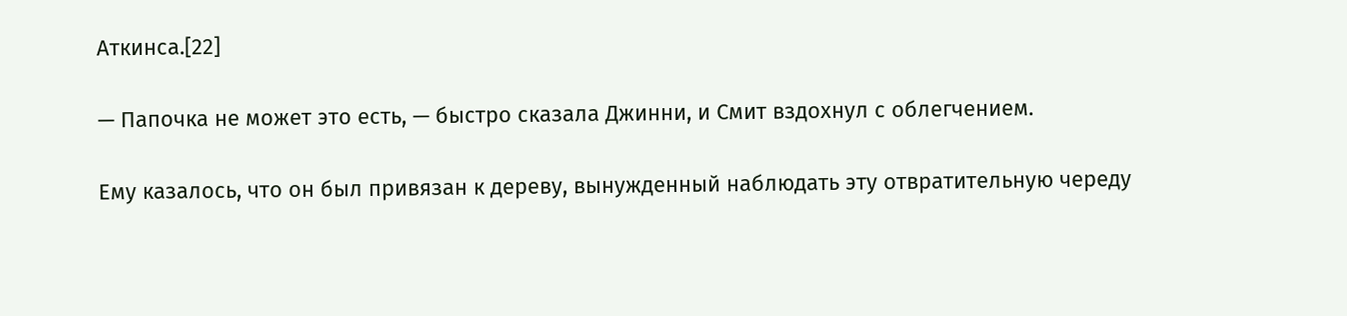Аткинса.[22]

— Папочка не может это есть, — быстро сказала Джинни, и Смит вздохнул с облегчением.

Ему казалось, что он был привязан к дереву, вынужденный наблюдать эту отвратительную череду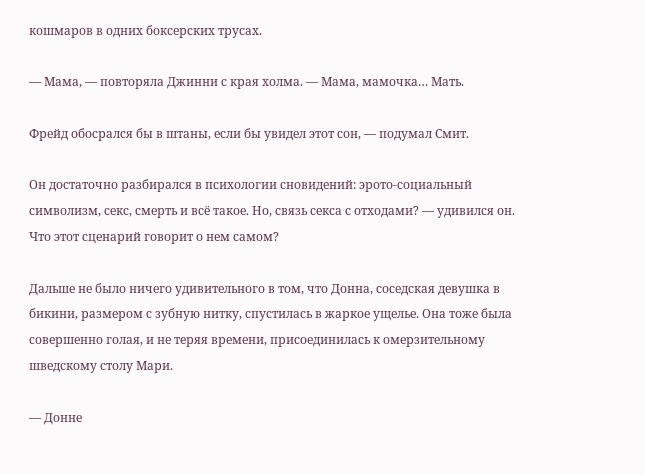кошмаров в одних боксерских трусах.

— Мама, — повторяла Джинни с края холма. — Мама, мамочка… Мать.

Фрейд обосрался бы в штаны, если бы увидел этот сон, — подумал Смит.

Он достаточно разбирался в психологии сновидений: эрото-социальный символизм, секс, смерть и всё такое. Но, связь секса с отходами? — удивился он. Что этот сценарий говорит о нем самом?

Дальше не было ничего удивительного в том, что Донна, соседская девушка в бикини, размером с зубную нитку, спустилась в жаркое ущелье. Она тоже была совершенно голая, и не теряя времени, присоединилась к омерзительному шведскому столу Мари.

— Донне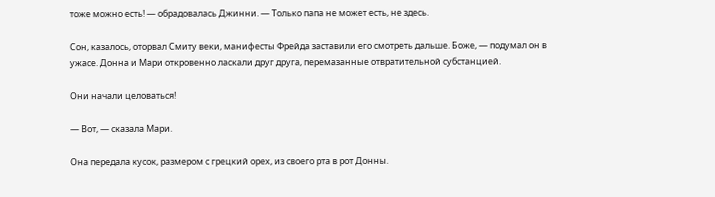тоже можно есть! — обрадовалась Джинни. — Только папа не может есть, не здесь.

Сон, казалось, оторвал Смиту веки, манифесты Фрейда заставили его смотреть дальше. Боже, — подумал он в ужасе. Донна и Мари откровенно ласкали друг друга, перемазанные отвратительной субстанцией.

Они начали целоваться!

— Вот, — сказала Мари.

Она передала кусок, размером с грецкий орех, из своего рта в рот Донны.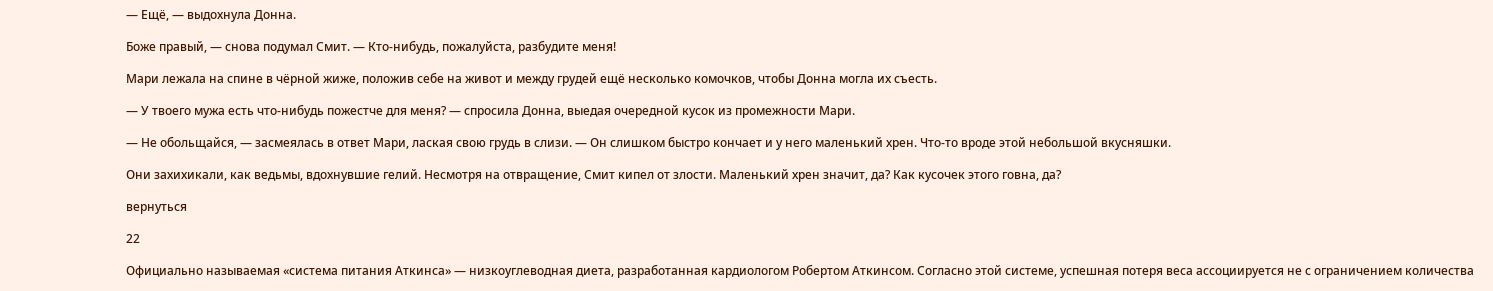— Ещё, — выдохнула Донна.

Боже правый, — снова подумал Смит. — Кто-нибудь, пожалуйста, разбудите меня!

Мари лежала на спине в чёрной жиже, положив себе на живот и между грудей ещё несколько комочков, чтобы Донна могла их съесть.

— У твоего мужа есть что-нибудь пожестче для меня? — спросила Донна, выедая очередной кусок из промежности Мари.

— Не обольщайся, — засмеялась в ответ Мари, лаская свою грудь в слизи. — Он слишком быстро кончает и у него маленький хрен. Что-то вроде этой небольшой вкусняшки.

Они захихикали, как ведьмы, вдохнувшие гелий. Несмотря на отвращение, Смит кипел от злости. Маленький хрен значит, да? Как кусочек этого говна, да?

вернуться

22

Официально называемая «система питания Аткинса» — низкоуглеводная диета, разработанная кардиологом Робертом Аткинсом. Согласно этой системе, успешная потеря веса ассоциируется не с ограничением количества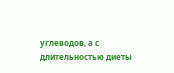углеводов, а с длительностью диеты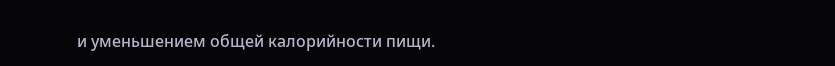и уменьшением общей калорийности пищи.